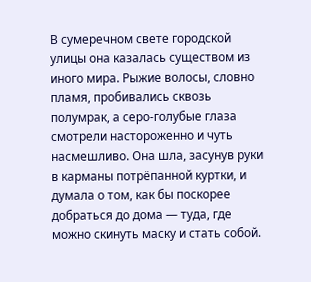В сумеречном свете городской улицы она казалась существом из иного мира. Рыжие волосы, словно пламя, пробивались сквозь полумрак, а серо‑голубые глаза смотрели настороженно и чуть насмешливо. Она шла, засунув руки в карманы потрёпанной куртки, и думала о том, как бы поскорее добраться до дома — туда, где можно скинуть маску и стать собой.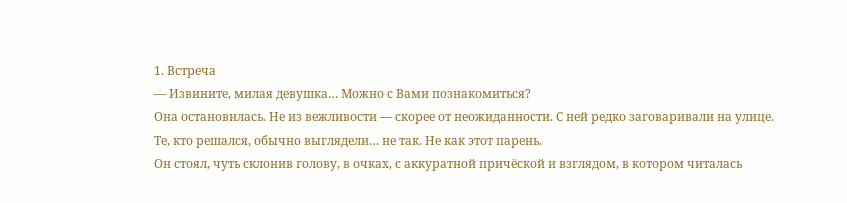1. Встреча
— Извините, милая девушка… Можно с Вами познакомиться?
Она остановилась. Не из вежливости — скорее от неожиданности. С ней редко заговаривали на улице. Те, кто решался, обычно выглядели… не так. Не как этот парень.
Он стоял, чуть склонив голову, в очках, с аккуратной причёской и взглядом, в котором читалась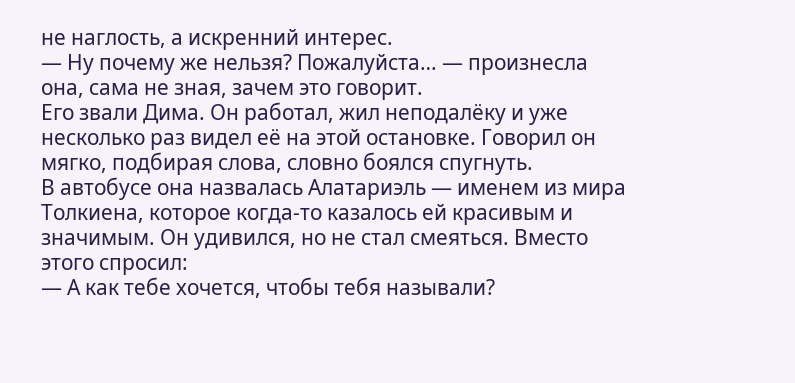не наглость, а искренний интерес.
— Ну почему же нельзя? Пожалуйста… — произнесла она, сама не зная, зачем это говорит.
Его звали Дима. Он работал, жил неподалёку и уже несколько раз видел её на этой остановке. Говорил он мягко, подбирая слова, словно боялся спугнуть.
В автобусе она назвалась Алатариэль — именем из мира Толкиена, которое когда‑то казалось ей красивым и значимым. Он удивился, но не стал смеяться. Вместо этого спросил:
— А как тебе хочется, чтобы тебя называли?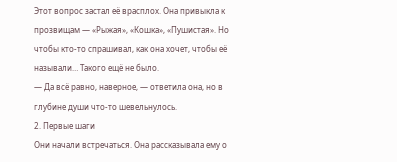Этот вопрос застал её врасплох. Она привыкла к прозвищам — «Рыжая», «Кошка», «Пушистая». Но чтобы кто‑то спрашивал, как она хочет, чтобы её называли… Такого ещё не было.
— Да всё равно, наверное, — ответила она, но в глубине души что‑то шевельнулось.
2. Первые шаги
Они начали встречаться. Она рассказывала ему о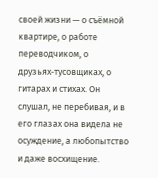своей жизни — о съёмной квартире, о работе переводчиком, о друзьях‑тусовщиках, о гитарах и стихах. Он слушал, не перебивая, и в его глазах она видела не осуждение, а любопытство и даже восхищение.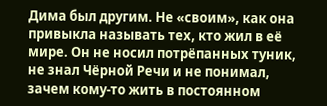Дима был другим. Не «своим», как она привыкла называть тех, кто жил в её мире. Он не носил потрёпанных туник, не знал Чёрной Речи и не понимал, зачем кому‑то жить в постоянном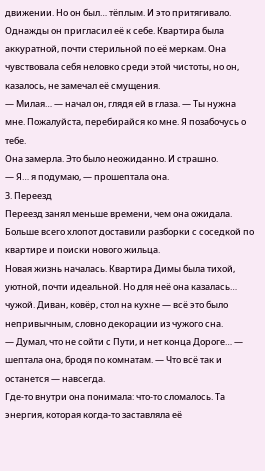движении. Но он был… тёплым. И это притягивало.
Однажды он пригласил её к себе. Квартира была аккуратной, почти стерильной по её меркам. Она чувствовала себя неловко среди этой чистоты, но он, казалось, не замечал её смущения.
— Милая… — начал он, глядя ей в глаза. — Ты нужна мне. Пожалуйста, перебирайся ко мне. Я позабочусь о тебе.
Она замерла. Это было неожиданно. И страшно.
— Я… я подумаю, — прошептала она.
3. Переезд
Переезд занял меньше времени, чем она ожидала. Больше всего хлопот доставили разборки с соседкой по квартире и поиски нового жильца.
Новая жизнь началась. Квартира Димы была тихой, уютной, почти идеальной. Но для неё она казалась… чужой. Диван, ковёр, стол на кухне — всё это было непривычным, словно декорации из чужого сна.
— Думал, что не сойти с Пути, и нет конца Дороге… — шептала она, бродя по комнатам. — Что всё так и останется — навсегда.
Где‑то внутри она понимала: что‑то сломалось. Та энергия, которая когда‑то заставляла её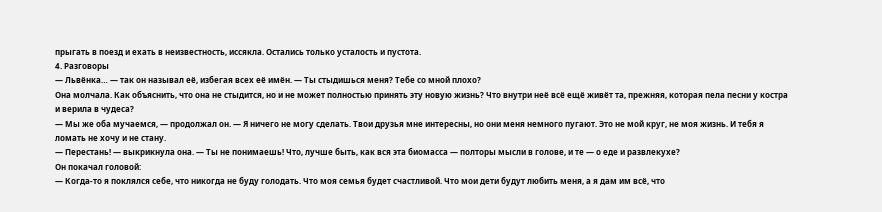прыгать в поезд и ехать в неизвестность, иссякла. Остались только усталость и пустота.
4. Разговоры
— Львёнка… — так он называл её, избегая всех её имён. — Ты стыдишься меня? Тебе со мной плохо?
Она молчала. Как объяснить, что она не стыдится, но и не может полностью принять эту новую жизнь? Что внутри неё всё ещё живёт та, прежняя, которая пела песни у костра и верила в чудеса?
— Мы же оба мучаемся, — продолжал он. — Я ничего не могу сделать. Твои друзья мне интересны, но они меня немного пугают. Это не мой круг, не моя жизнь. И тебя я ломать не хочу и не стану.
— Перестань! — выкрикнула она. — Ты не понимаешь! Что, лучше быть, как вся эта биомасса — полторы мысли в голове, и те — о еде и развлекухе?
Он покачал головой:
— Когда‑то я поклялся себе, что никогда не буду голодать. Что моя семья будет счастливой. Что мои дети будут любить меня, а я дам им всё, что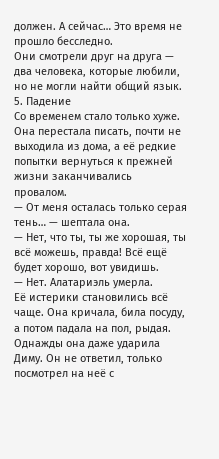должен. А сейчас… Это время не прошло бесследно.
Они смотрели друг на друга — два человека, которые любили, но не могли найти общий язык.
5. Падение
Со временем стало только хуже. Она перестала писать, почти не выходила из дома, а её редкие попытки вернуться к прежней жизни заканчивались провалом.
— От меня осталась только серая тень… — шептала она.
— Нет, что ты, ты же хорошая, ты всё можешь, правда! Всё ещё будет хорошо, вот увидишь.
— Нет. Алатариэль умерла.
Её истерики становились всё чаще. Она кричала, била посуду, а потом падала на пол, рыдая. Однажды она даже ударила Диму. Он не ответил, только посмотрел на неё с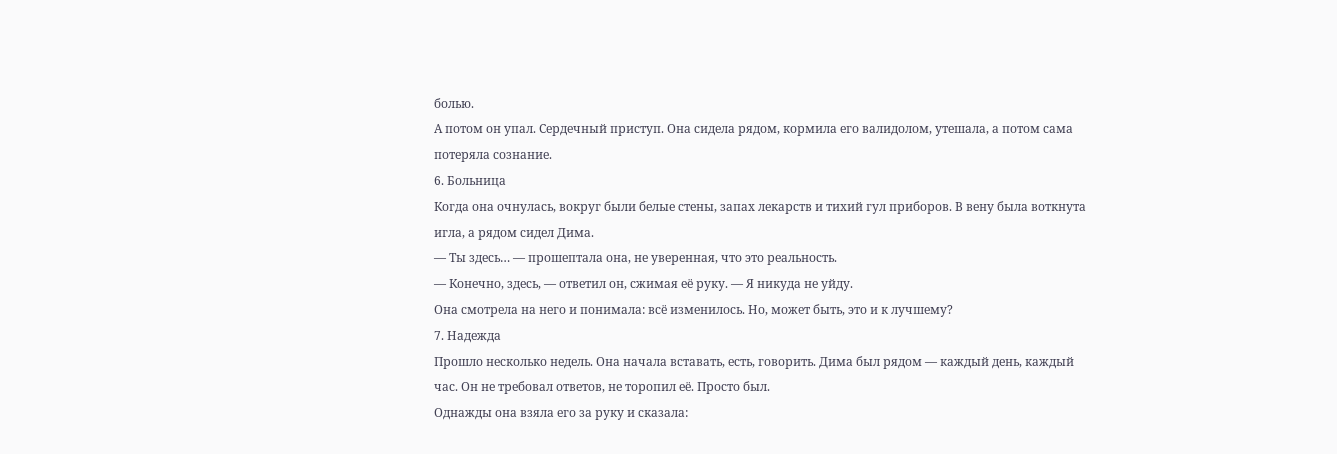болью.
А потом он упал. Сердечный приступ. Она сидела рядом, кормила его валидолом, утешала, а потом сама потеряла сознание.
6. Больница
Когда она очнулась, вокруг были белые стены, запах лекарств и тихий гул приборов. В вену была воткнута игла, а рядом сидел Дима.
— Ты здесь… — прошептала она, не уверенная, что это реальность.
— Конечно, здесь, — ответил он, сжимая её руку. — Я никуда не уйду.
Она смотрела на него и понимала: всё изменилось. Но, может быть, это и к лучшему?
7. Надежда
Прошло несколько недель. Она начала вставать, есть, говорить. Дима был рядом — каждый день, каждый час. Он не требовал ответов, не торопил её. Просто был.
Однажды она взяла его за руку и сказала: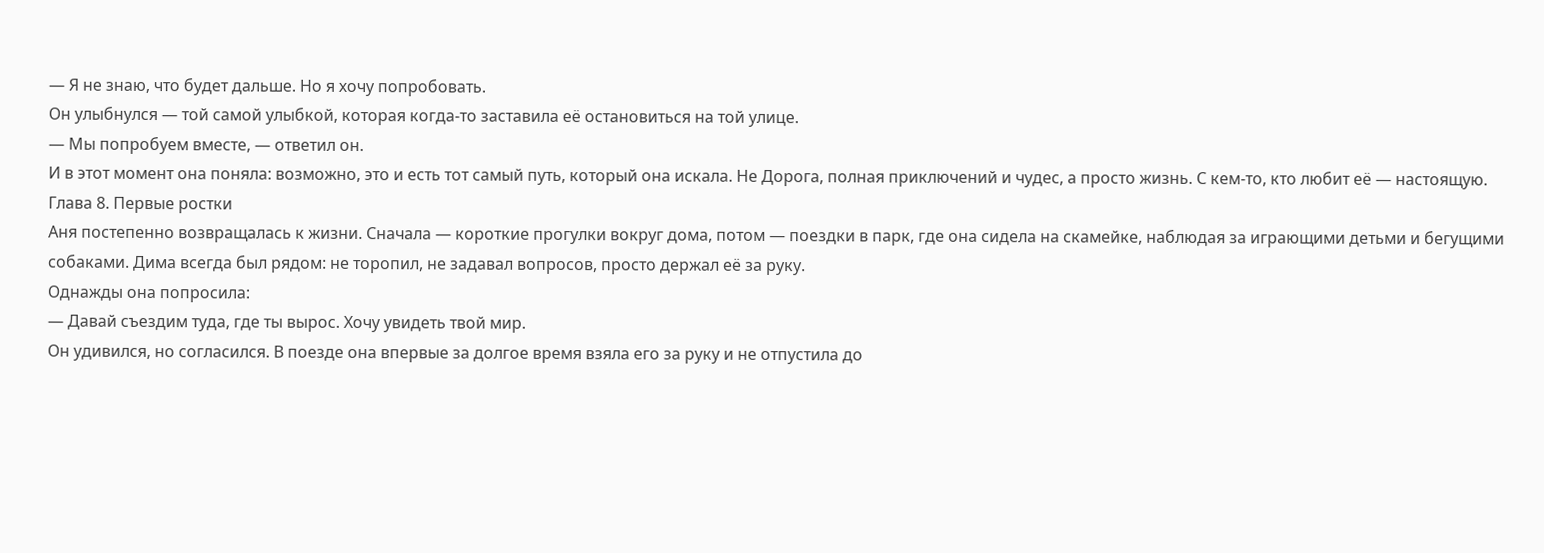— Я не знаю, что будет дальше. Но я хочу попробовать.
Он улыбнулся — той самой улыбкой, которая когда‑то заставила её остановиться на той улице.
— Мы попробуем вместе, — ответил он.
И в этот момент она поняла: возможно, это и есть тот самый путь, который она искала. Не Дорога, полная приключений и чудес, а просто жизнь. С кем‑то, кто любит её — настоящую.
Глава 8. Первые ростки
Аня постепенно возвращалась к жизни. Сначала — короткие прогулки вокруг дома, потом — поездки в парк, где она сидела на скамейке, наблюдая за играющими детьми и бегущими собаками. Дима всегда был рядом: не торопил, не задавал вопросов, просто держал её за руку.
Однажды она попросила:
— Давай съездим туда, где ты вырос. Хочу увидеть твой мир.
Он удивился, но согласился. В поезде она впервые за долгое время взяла его за руку и не отпустила до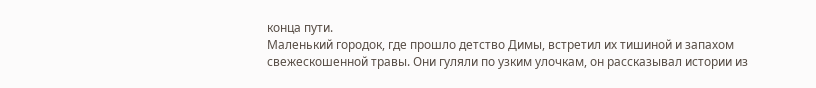конца пути.
Маленький городок, где прошло детство Димы, встретил их тишиной и запахом свежескошенной травы. Они гуляли по узким улочкам, он рассказывал истории из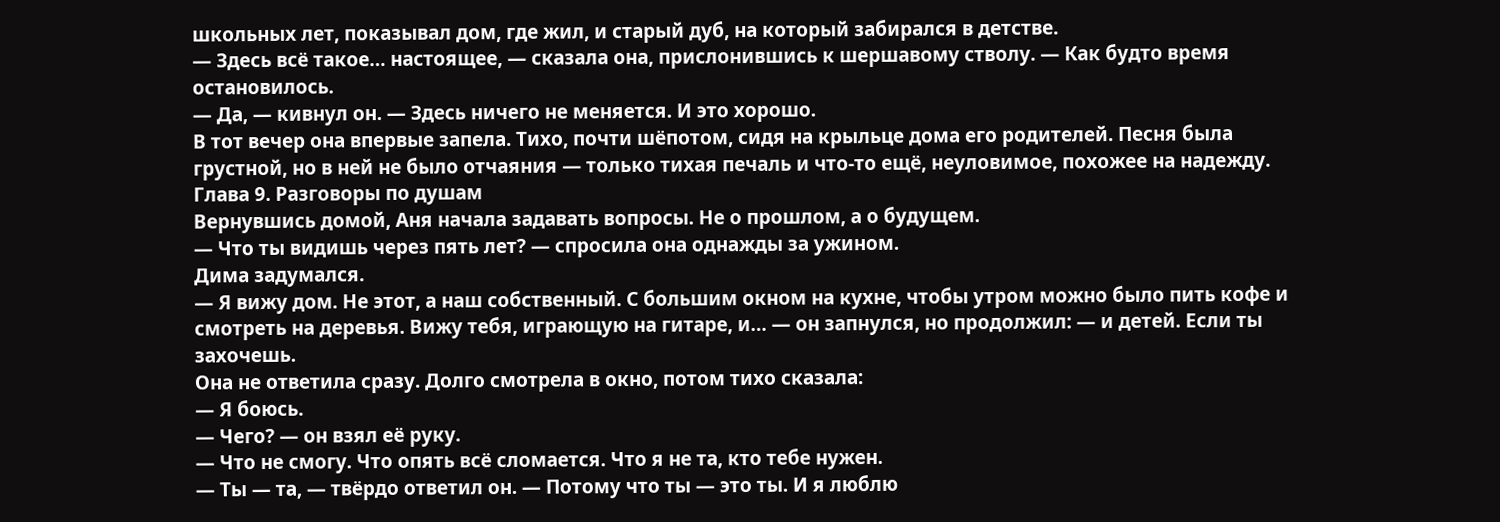школьных лет, показывал дом, где жил, и старый дуб, на который забирался в детстве.
— Здесь всё такое… настоящее, — сказала она, прислонившись к шершавому стволу. — Как будто время остановилось.
— Да, — кивнул он. — Здесь ничего не меняется. И это хорошо.
В тот вечер она впервые запела. Тихо, почти шёпотом, сидя на крыльце дома его родителей. Песня была грустной, но в ней не было отчаяния — только тихая печаль и что‑то ещё, неуловимое, похожее на надежду.
Глава 9. Разговоры по душам
Вернувшись домой, Аня начала задавать вопросы. Не о прошлом, а о будущем.
— Что ты видишь через пять лет? — спросила она однажды за ужином.
Дима задумался.
— Я вижу дом. Не этот, а наш собственный. С большим окном на кухне, чтобы утром можно было пить кофе и смотреть на деревья. Вижу тебя, играющую на гитаре, и… — он запнулся, но продолжил: — и детей. Если ты захочешь.
Она не ответила сразу. Долго смотрела в окно, потом тихо сказала:
— Я боюсь.
— Чего? — он взял её руку.
— Что не смогу. Что опять всё сломается. Что я не та, кто тебе нужен.
— Ты — та, — твёрдо ответил он. — Потому что ты — это ты. И я люблю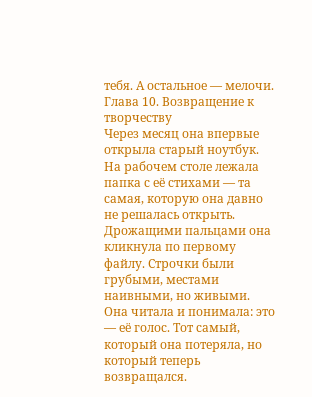тебя. А остальное — мелочи.
Глава 10. Возвращение к творчеству
Через месяц она впервые открыла старый ноутбук. На рабочем столе лежала папка с её стихами — та самая, которую она давно не решалась открыть.
Дрожащими пальцами она кликнула по первому файлу. Строчки были грубыми, местами наивными, но живыми. Она читала и понимала: это — её голос. Тот самый, который она потеряла, но который теперь возвращался.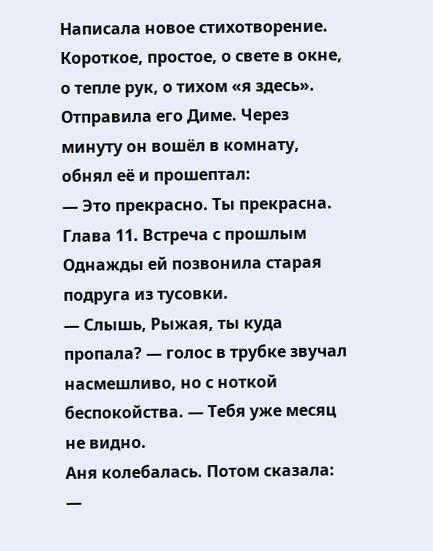Написала новое стихотворение. Короткое, простое, о свете в окне, о тепле рук, о тихом «я здесь». Отправила его Диме. Через минуту он вошёл в комнату, обнял её и прошептал:
— Это прекрасно. Ты прекрасна.
Глава 11. Встреча с прошлым
Однажды ей позвонила старая подруга из тусовки.
— Слышь, Рыжая, ты куда пропала? — голос в трубке звучал насмешливо, но с ноткой беспокойства. — Тебя уже месяц не видно.
Аня колебалась. Потом сказала:
—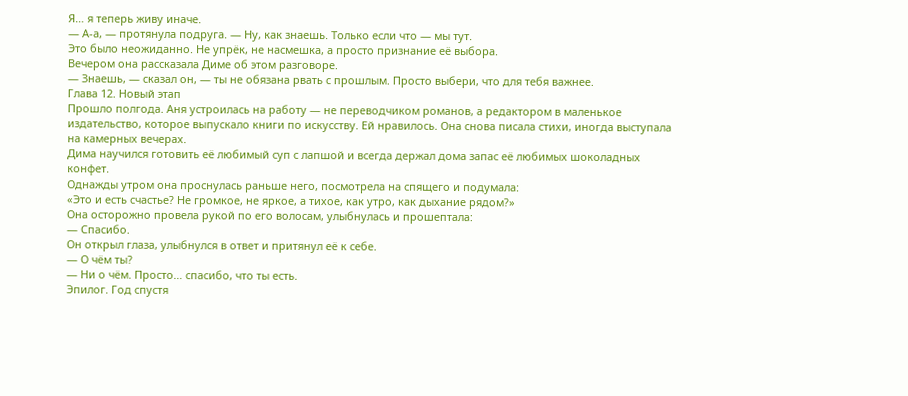Я… я теперь живу иначе.
— А‑а, — протянула подруга. — Ну, как знаешь. Только если что — мы тут.
Это было неожиданно. Не упрёк, не насмешка, а просто признание её выбора.
Вечером она рассказала Диме об этом разговоре.
— Знаешь, — сказал он, — ты не обязана рвать с прошлым. Просто выбери, что для тебя важнее.
Глава 12. Новый этап
Прошло полгода. Аня устроилась на работу — не переводчиком романов, а редактором в маленькое издательство, которое выпускало книги по искусству. Ей нравилось. Она снова писала стихи, иногда выступала на камерных вечерах.
Дима научился готовить её любимый суп с лапшой и всегда держал дома запас её любимых шоколадных конфет.
Однажды утром она проснулась раньше него, посмотрела на спящего и подумала:
«Это и есть счастье? Не громкое, не яркое, а тихое, как утро, как дыхание рядом?»
Она осторожно провела рукой по его волосам, улыбнулась и прошептала:
— Спасибо.
Он открыл глаза, улыбнулся в ответ и притянул её к себе.
— О чём ты?
— Ни о чём. Просто… спасибо, что ты есть.
Эпилог. Год спустя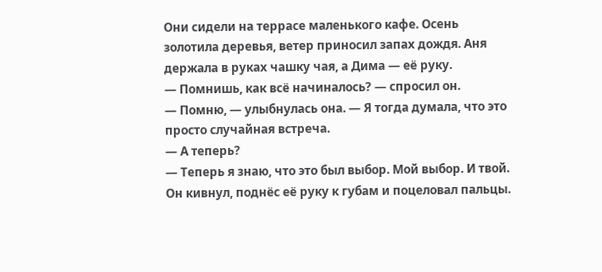Они сидели на террасе маленького кафе. Осень золотила деревья, ветер приносил запах дождя. Аня держала в руках чашку чая, а Дима — её руку.
— Помнишь, как всё начиналось? — спросил он.
— Помню, — улыбнулась она. — Я тогда думала, что это просто случайная встреча.
— А теперь?
— Теперь я знаю, что это был выбор. Мой выбор. И твой.
Он кивнул, поднёс её руку к губам и поцеловал пальцы.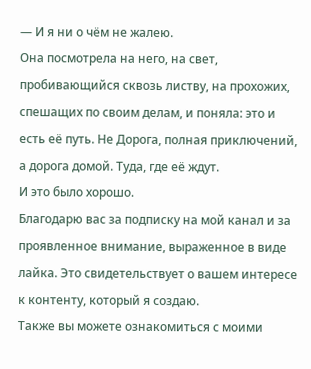— И я ни о чём не жалею.
Она посмотрела на него, на свет, пробивающийся сквозь листву, на прохожих, спешащих по своим делам, и поняла: это и есть её путь. Не Дорога, полная приключений, а дорога домой. Туда, где её ждут.
И это было хорошо.
Благодарю вас за подписку на мой канал и за проявленное внимание, выраженное в виде лайка. Это свидетельствует о вашем интересе к контенту, который я создаю.
Также вы можете ознакомиться с моими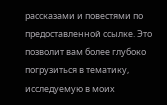рассказами и повестями по предоставленной ссылке. Это позволит вам более глубоко погрузиться в тематику, исследуемую в моих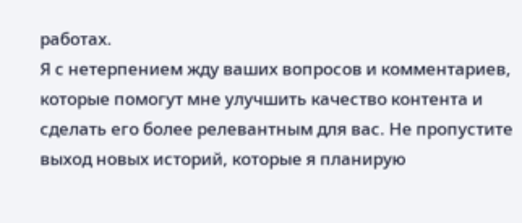работах.
Я с нетерпением жду ваших вопросов и комментариев, которые помогут мне улучшить качество контента и сделать его более релевантным для вас. Не пропустите выход новых историй, которые я планирую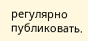регулярно публиковать.